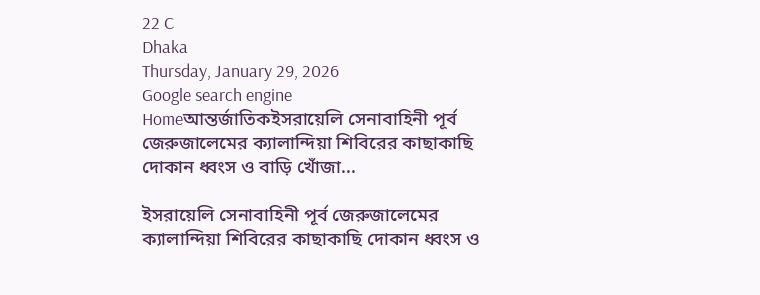22 C
Dhaka
Thursday, January 29, 2026
Google search engine
Homeআন্তর্জাতিকইসরায়েলি সেনাবাহিনী পূর্ব জেরুজালেমের ক্যালান্দিয়া শিবিরের কাছাকাছি দোকান ধ্বংস ও বাড়ি খোঁজা...

ইসরায়েলি সেনাবাহিনী পূর্ব জেরুজালেমের ক্যালান্দিয়া শিবিরের কাছাকাছি দোকান ধ্বংস ও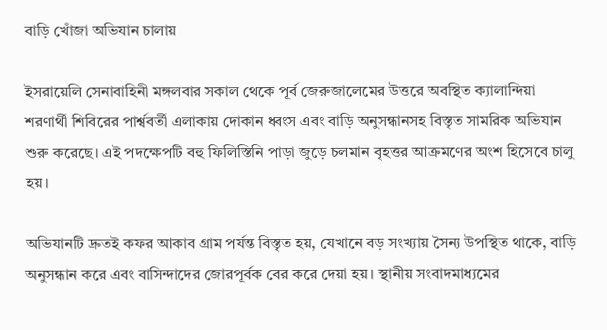বাড়ি খোঁজা অভিযান চালায়

ইসরায়েলি সেনাবাহিনী মঙ্গলবার সকাল থেকে পূর্ব জেরুজালেমের উত্তরে অবস্থিত ক্যালান্দিয়া শরণার্থী শিবিরের পার্শ্ববর্তী এলাকায় দোকান ধ্বংস এবং বাড়ি অনুসন্ধানসহ বিস্তৃত সামরিক অভিযান শুরু করেছে। এই পদক্ষেপটি বহু ফিলিস্তিনি পাড়া জুড়ে চলমান বৃহত্তর আক্রমণের অংশ হিসেবে চালু হয়।

অভিযানটি দ্রুতই কফর আকাব গ্রাম পর্যন্ত বিস্তৃত হয়, যেখানে বড় সংখ্যায় সৈন্য উপস্থিত থাকে, বাড়ি অনুসন্ধান করে এবং বাসিন্দাদের জোরপূর্বক বের করে দেয়া হয়। স্থানীয় সংবাদমাধ্যমের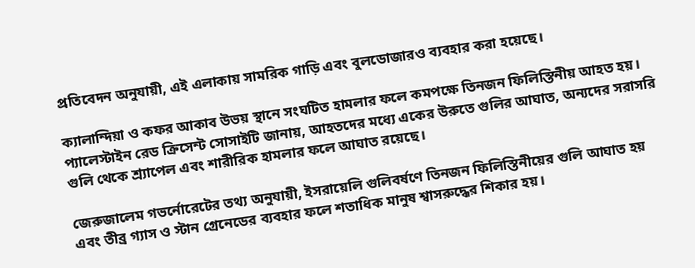প্রতিবেদন অনুযায়ী, এই এলাকায় সামরিক গাড়ি এবং বুলডোজারও ব্যবহার করা হয়েছে।

ক্যালান্দিয়া ও কফর আকাব উভয় স্থানে সংঘটিত হামলার ফলে কমপক্ষে তিনজন ফিলিস্তিনীয় আহত হয়। প্যালেস্টাইন রেড ক্রিসেন্ট সোসাইটি জানায়, আহতদের মধ্যে একের উরুতে গুলির আঘাত, অন্যদের সরাসরি গুলি থেকে শ্র্যাপেল এবং শারীরিক হামলার ফলে আঘাত রয়েছে।

জেরুজালেম গভর্নোরেটের তথ্য অনুযায়ী, ইসরায়েলি গুলিবর্ষণে তিনজন ফিলিস্তিনীয়ের গুলি আঘাত হয় এবং তীব্র গ্যাস ও স্টান গ্রেনেডের ব্যবহার ফলে শতাধিক মানুষ শ্বাসরুদ্ধের শিকার হয়।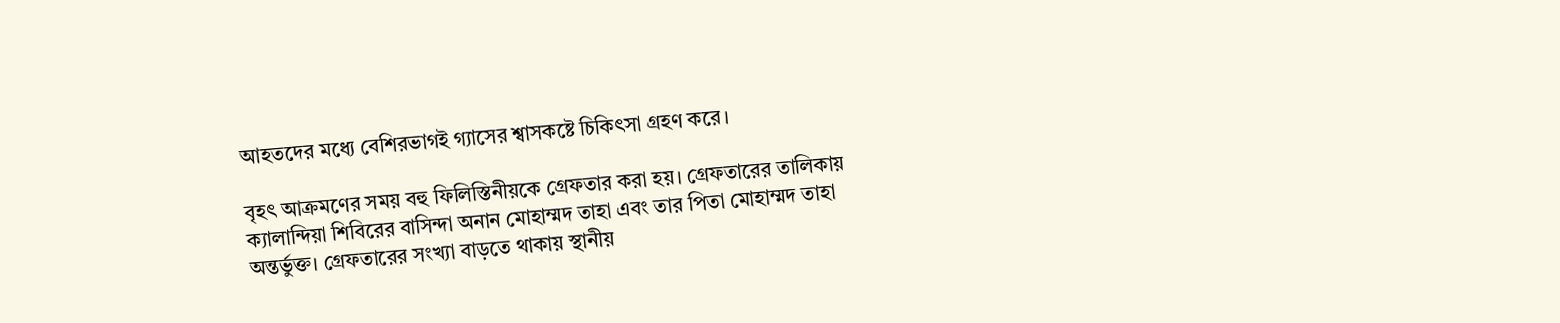আহতদের মধ্যে বেশিরভাগই গ্যাসের শ্বাসকষ্টে চিকিৎসা গ্রহণ করে।

বৃহৎ আক্রমণের সময় বহু ফিলিস্তিনীয়কে গ্রেফতার করা হয়। গ্রেফতারের তালিকায় ক্যালান্দিয়া শিবিরের বাসিন্দা অনান মোহাম্মদ তাহা এবং তার পিতা মোহাম্মদ তাহা অন্তর্ভুক্ত। গ্রেফতারের সংখ্যা বাড়তে থাকায় স্থানীয়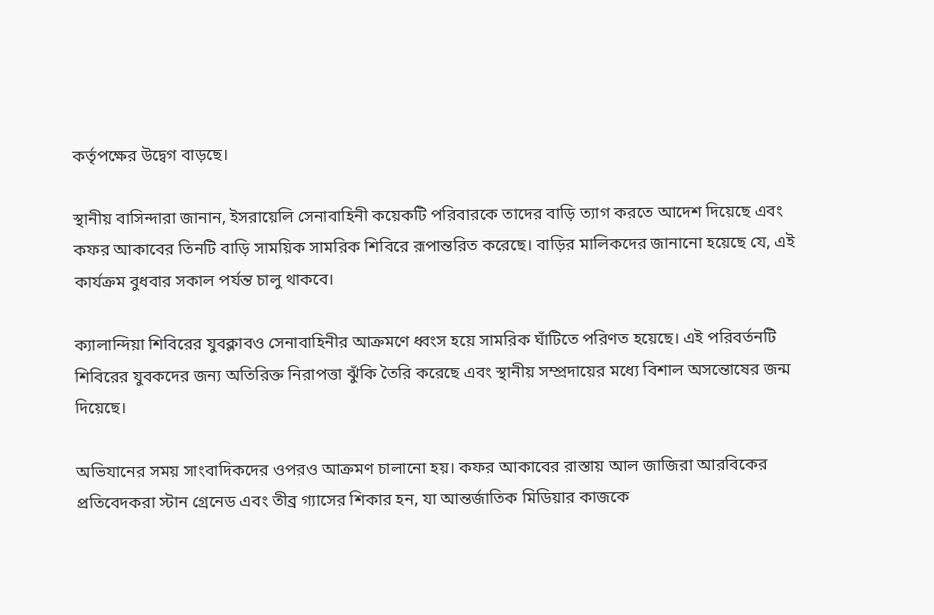কর্তৃপক্ষের উদ্বেগ বাড়ছে।

স্থানীয় বাসিন্দারা জানান, ইসরায়েলি সেনাবাহিনী কয়েকটি পরিবারকে তাদের বাড়ি ত্যাগ করতে আদেশ দিয়েছে এবং কফর আকাবের তিনটি বাড়ি সাময়িক সামরিক শিবিরে রূপান্তরিত করেছে। বাড়ির মালিকদের জানানো হয়েছে যে, এই কার্যক্রম বুধবার সকাল পর্যন্ত চালু থাকবে।

ক্যালান্দিয়া শিবিরের যুবক্লাবও সেনাবাহিনীর আক্রমণে ধ্বংস হয়ে সামরিক ঘাঁটিতে পরিণত হয়েছে। এই পরিবর্তনটি শিবিরের যুবকদের জন্য অতিরিক্ত নিরাপত্তা ঝুঁকি তৈরি করেছে এবং স্থানীয় সম্প্রদায়ের মধ্যে বিশাল অসন্তোষের জন্ম দিয়েছে।

অভিযানের সময় সাংবাদিকদের ওপরও আক্রমণ চালানো হয়। কফর আকাবের রাস্তায় আল জাজিরা আরবিকের প্রতিবেদকরা স্টান গ্রেনেড এবং তীব্র গ্যাসের শিকার হন, যা আন্তর্জাতিক মিডিয়ার কাজকে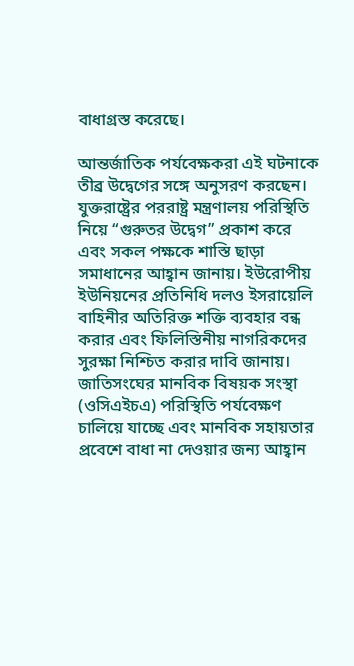বাধাগ্রস্ত করেছে।

আন্তর্জাতিক পর্যবেক্ষকরা এই ঘটনাকে তীব্র উদ্বেগের সঙ্গে অনুসরণ করছেন। যুক্তরাষ্ট্রের পররাষ্ট্র মন্ত্রণালয় পরিস্থিতি নিয়ে “গুরুতর উদ্বেগ” প্রকাশ করে এবং সকল পক্ষকে শাস্তি ছাড়া সমাধানের আহ্বান জানায়। ইউরোপীয় ইউনিয়নের প্রতিনিধি দলও ইসরায়েলি বাহিনীর অতিরিক্ত শক্তি ব্যবহার বন্ধ করার এবং ফিলিস্তিনীয় নাগরিকদের সুরক্ষা নিশ্চিত করার দাবি জানায়। জাতিসংঘের মানবিক বিষয়ক সংস্থা (ওসিএইচএ) পরিস্থিতি পর্যবেক্ষণ চালিয়ে যাচ্ছে এবং মানবিক সহায়তার প্রবেশে বাধা না দেওয়ার জন্য আহ্বান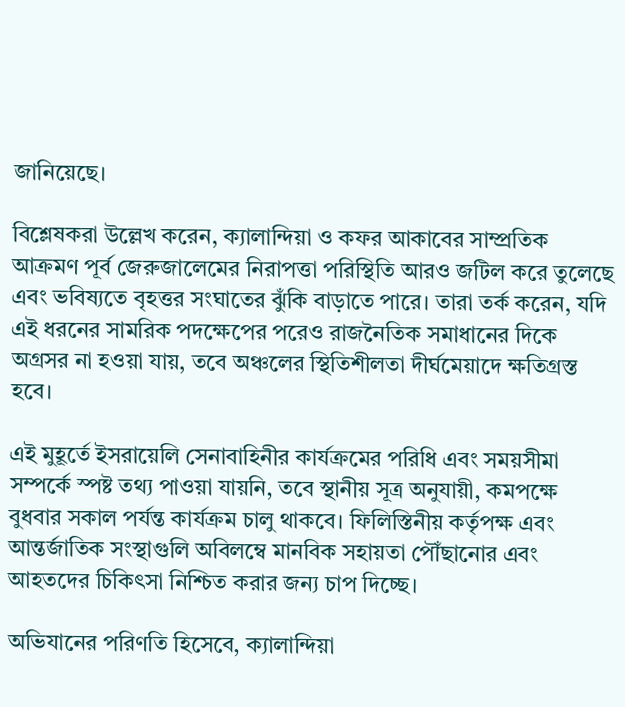জানিয়েছে।

বিশ্লেষকরা উল্লেখ করেন, ক্যালান্দিয়া ও কফর আকাবের সাম্প্রতিক আক্রমণ পূর্ব জেরুজালেমের নিরাপত্তা পরিস্থিতি আরও জটিল করে তুলেছে এবং ভবিষ্যতে বৃহত্তর সংঘাতের ঝুঁকি বাড়াতে পারে। তারা তর্ক করেন, যদি এই ধরনের সামরিক পদক্ষেপের পরেও রাজনৈতিক সমাধানের দিকে অগ্রসর না হওয়া যায়, তবে অঞ্চলের স্থিতিশীলতা দীর্ঘমেয়াদে ক্ষতিগ্রস্ত হবে।

এই মুহূর্তে ইসরায়েলি সেনাবাহিনীর কার্যক্রমের পরিধি এবং সময়সীমা সম্পর্কে স্পষ্ট তথ্য পাওয়া যায়নি, তবে স্থানীয় সূত্র অনুযায়ী, কমপক্ষে বুধবার সকাল পর্যন্ত কার্যক্রম চালু থাকবে। ফিলিস্তিনীয় কর্তৃপক্ষ এবং আন্তর্জাতিক সংস্থাগুলি অবিলম্বে মানবিক সহায়তা পৌঁছানোর এবং আহতদের চিকিৎসা নিশ্চিত করার জন্য চাপ দিচ্ছে।

অভিযানের পরিণতি হিসেবে, ক্যালান্দিয়া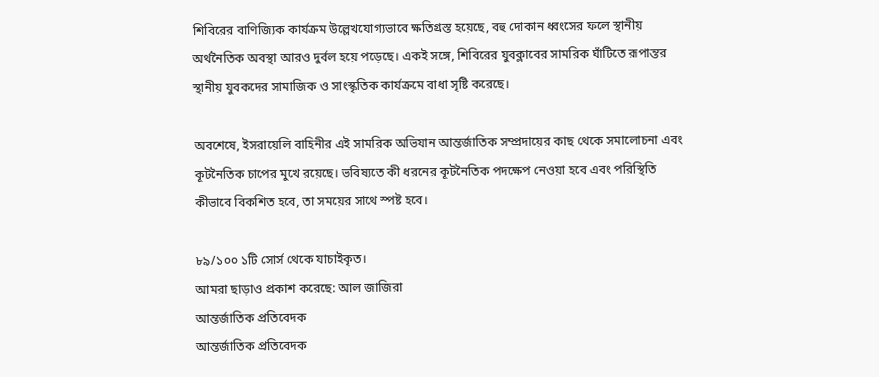শিবিরের বাণিজ্যিক কার্যক্রম উল্লেখযোগ্যভাবে ক্ষতিগ্রস্ত হয়েছে, বহু দোকান ধ্বংসের ফলে স্থানীয় অর্থনৈতিক অবস্থা আরও দুর্বল হয়ে পড়েছে। একই সঙ্গে, শিবিরের যুবক্লাবের সামরিক ঘাঁটিতে রূপান্তর স্থানীয় যুবকদের সামাজিক ও সাংস্কৃতিক কার্যক্রমে বাধা সৃষ্টি করেছে।

অবশেষে, ইসরায়েলি বাহিনীর এই সামরিক অভিযান আন্তর্জাতিক সম্প্রদায়ের কাছ থেকে সমালোচনা এবং কূটনৈতিক চাপের মুখে রয়েছে। ভবিষ্যতে কী ধরনের কূটনৈতিক পদক্ষেপ নেওয়া হবে এবং পরিস্থিতি কীভাবে বিকশিত হবে, তা সময়ের সাথে স্পষ্ট হবে।

৮৯/১০০ ১টি সোর্স থেকে যাচাইকৃত।
আমরা ছাড়াও প্রকাশ করেছে: আল জাজিরা
আন্তর্জাতিক প্রতিবেদক
আন্তর্জাতিক প্রতিবেদক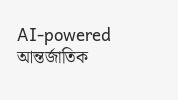AI-powered আন্তর্জাতিক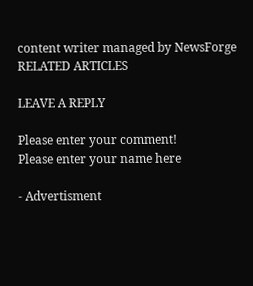content writer managed by NewsForge
RELATED ARTICLES

LEAVE A REPLY

Please enter your comment!
Please enter your name here

- Advertisment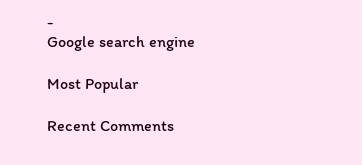-
Google search engine

Most Popular

Recent Comments